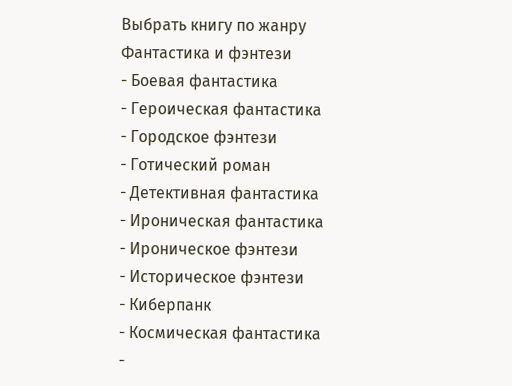Выбрать книгу по жанру
Фантастика и фэнтези
- Боевая фантастика
- Героическая фантастика
- Городское фэнтези
- Готический роман
- Детективная фантастика
- Ироническая фантастика
- Ироническое фэнтези
- Историческое фэнтези
- Киберпанк
- Космическая фантастика
-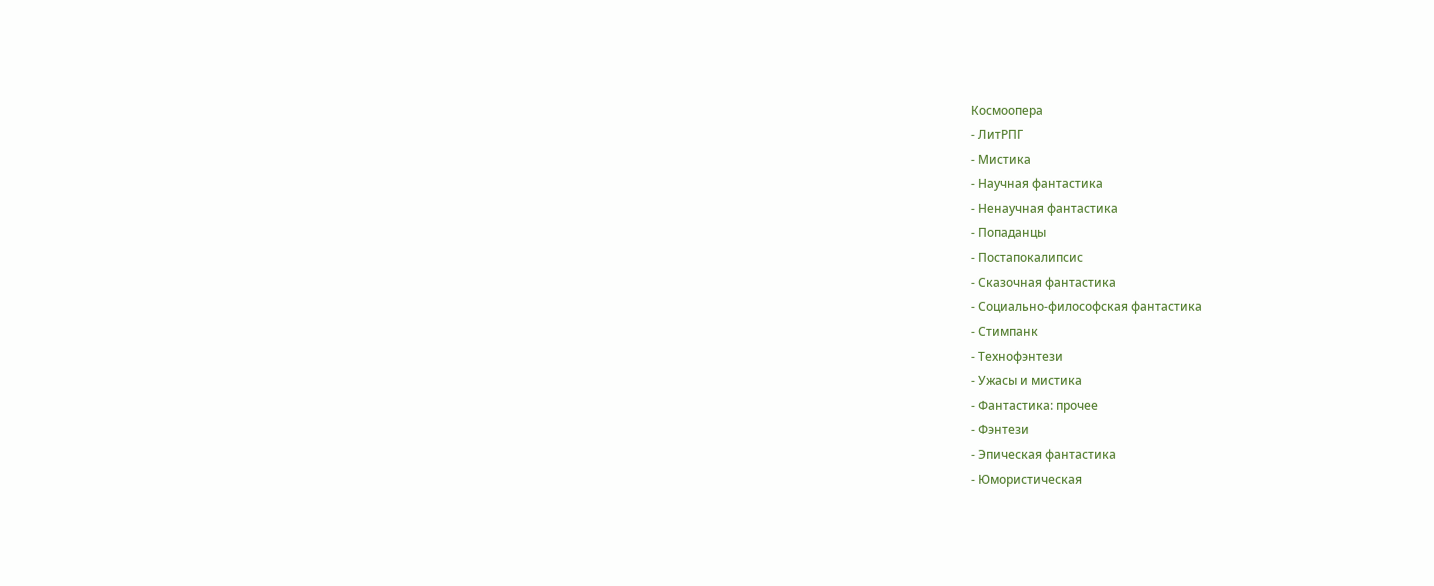Космоопера
- ЛитРПГ
- Мистика
- Научная фантастика
- Ненаучная фантастика
- Попаданцы
- Постапокалипсис
- Сказочная фантастика
- Социально-философская фантастика
- Стимпанк
- Технофэнтези
- Ужасы и мистика
- Фантастика: прочее
- Фэнтези
- Эпическая фантастика
- Юмористическая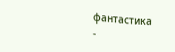фантастика
-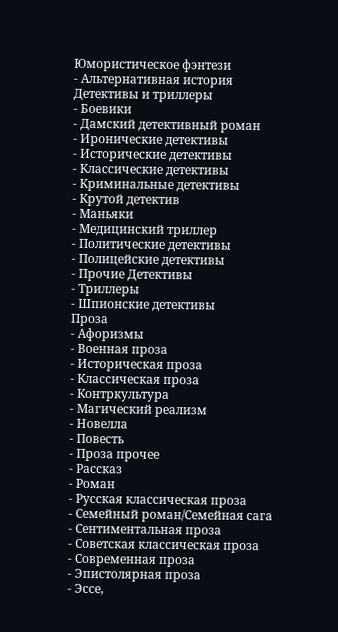Юмористическое фэнтези
- Альтернативная история
Детективы и триллеры
- Боевики
- Дамский детективный роман
- Иронические детективы
- Исторические детективы
- Классические детективы
- Криминальные детективы
- Крутой детектив
- Маньяки
- Медицинский триллер
- Политические детективы
- Полицейские детективы
- Прочие Детективы
- Триллеры
- Шпионские детективы
Проза
- Афоризмы
- Военная проза
- Историческая проза
- Классическая проза
- Контркультура
- Магический реализм
- Новелла
- Повесть
- Проза прочее
- Рассказ
- Роман
- Русская классическая проза
- Семейный роман/Семейная сага
- Сентиментальная проза
- Советская классическая проза
- Современная проза
- Эпистолярная проза
- Эссе,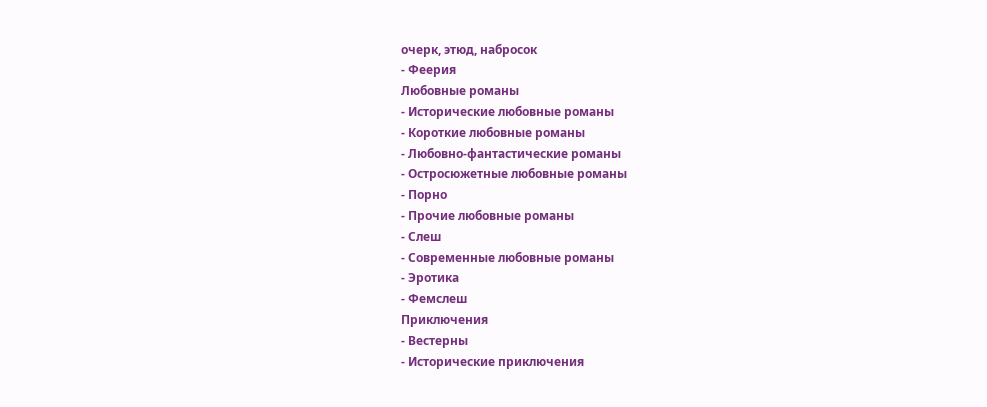очерк, этюд, набросок
- Феерия
Любовные романы
- Исторические любовные романы
- Короткие любовные романы
- Любовно-фантастические романы
- Остросюжетные любовные романы
- Порно
- Прочие любовные романы
- Слеш
- Современные любовные романы
- Эротика
- Фемслеш
Приключения
- Вестерны
- Исторические приключения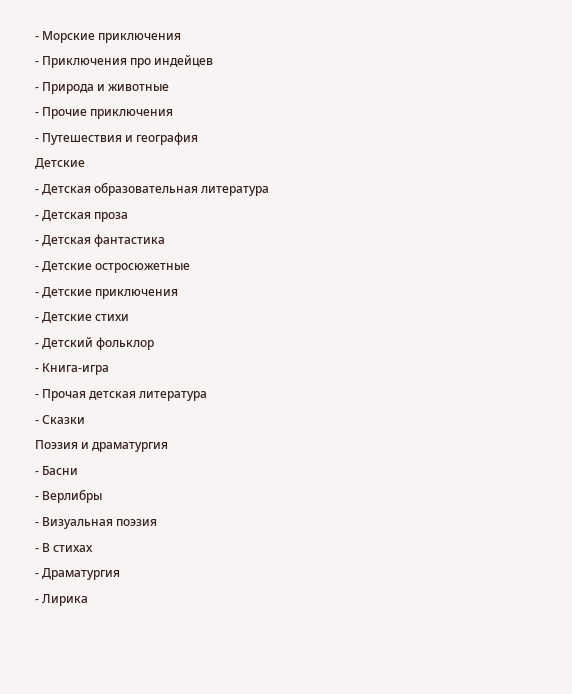- Морские приключения
- Приключения про индейцев
- Природа и животные
- Прочие приключения
- Путешествия и география
Детские
- Детская образовательная литература
- Детская проза
- Детская фантастика
- Детские остросюжетные
- Детские приключения
- Детские стихи
- Детский фольклор
- Книга-игра
- Прочая детская литература
- Сказки
Поэзия и драматургия
- Басни
- Верлибры
- Визуальная поэзия
- В стихах
- Драматургия
- Лирика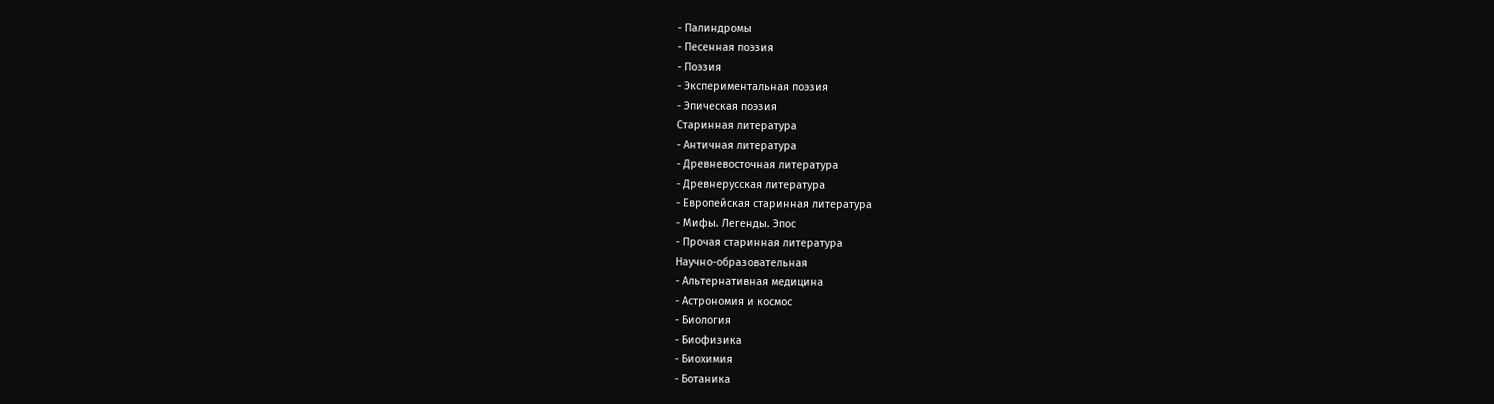- Палиндромы
- Песенная поэзия
- Поэзия
- Экспериментальная поэзия
- Эпическая поэзия
Старинная литература
- Античная литература
- Древневосточная литература
- Древнерусская литература
- Европейская старинная литература
- Мифы. Легенды. Эпос
- Прочая старинная литература
Научно-образовательная
- Альтернативная медицина
- Астрономия и космос
- Биология
- Биофизика
- Биохимия
- Ботаника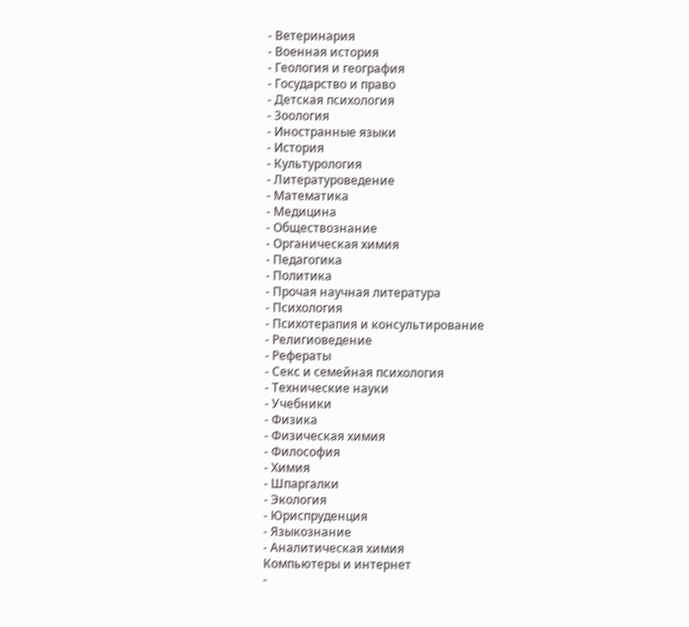- Ветеринария
- Военная история
- Геология и география
- Государство и право
- Детская психология
- Зоология
- Иностранные языки
- История
- Культурология
- Литературоведение
- Математика
- Медицина
- Обществознание
- Органическая химия
- Педагогика
- Политика
- Прочая научная литература
- Психология
- Психотерапия и консультирование
- Религиоведение
- Рефераты
- Секс и семейная психология
- Технические науки
- Учебники
- Физика
- Физическая химия
- Философия
- Химия
- Шпаргалки
- Экология
- Юриспруденция
- Языкознание
- Аналитическая химия
Компьютеры и интернет
-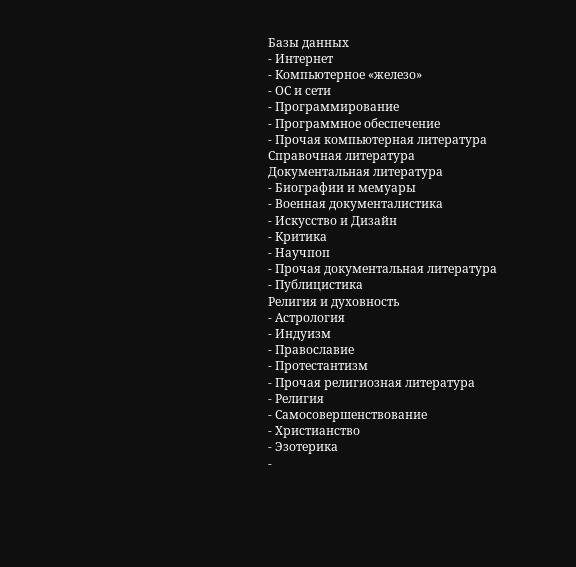Базы данных
- Интернет
- Компьютерное «железо»
- ОС и сети
- Программирование
- Программное обеспечение
- Прочая компьютерная литература
Справочная литература
Документальная литература
- Биографии и мемуары
- Военная документалистика
- Искусство и Дизайн
- Критика
- Научпоп
- Прочая документальная литература
- Публицистика
Религия и духовность
- Астрология
- Индуизм
- Православие
- Протестантизм
- Прочая религиозная литература
- Религия
- Самосовершенствование
- Христианство
- Эзотерика
-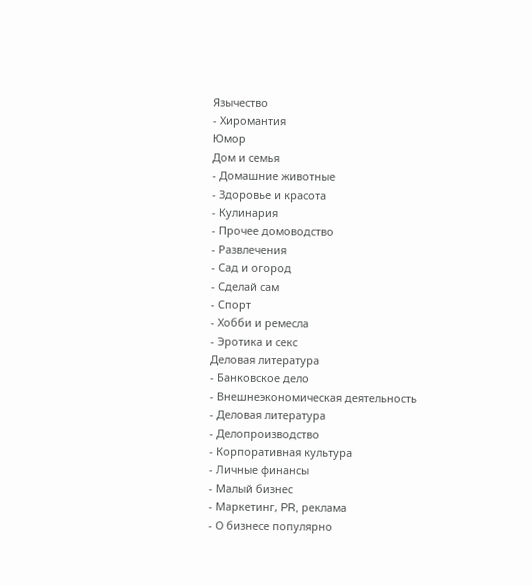Язычество
- Хиромантия
Юмор
Дом и семья
- Домашние животные
- Здоровье и красота
- Кулинария
- Прочее домоводство
- Развлечения
- Сад и огород
- Сделай сам
- Спорт
- Хобби и ремесла
- Эротика и секс
Деловая литература
- Банковское дело
- Внешнеэкономическая деятельность
- Деловая литература
- Делопроизводство
- Корпоративная культура
- Личные финансы
- Малый бизнес
- Маркетинг, PR, реклама
- О бизнесе популярно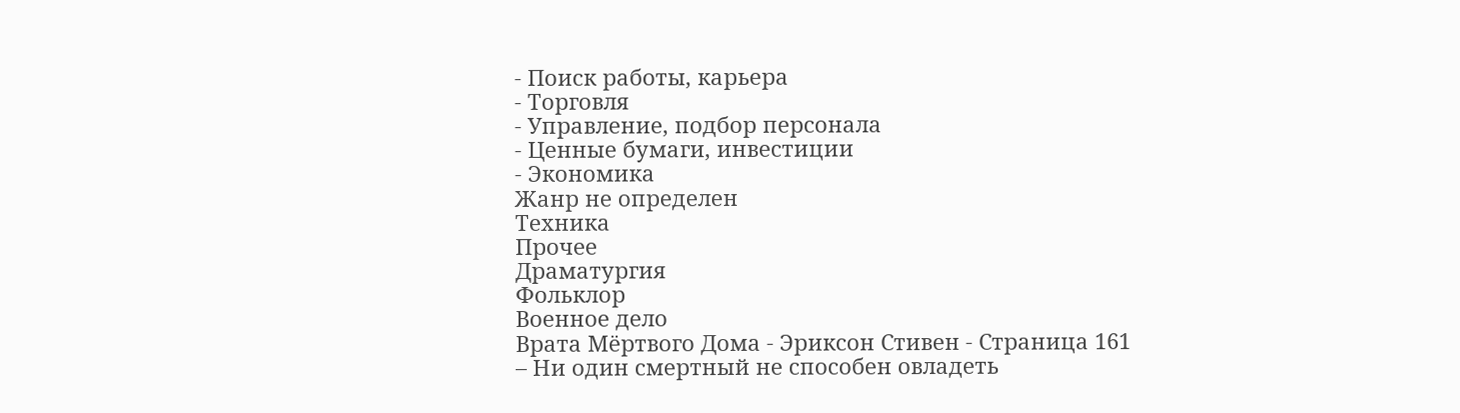- Поиск работы, карьера
- Торговля
- Управление, подбор персонала
- Ценные бумаги, инвестиции
- Экономика
Жанр не определен
Техника
Прочее
Драматургия
Фольклор
Военное дело
Врата Мёртвого Дома - Эриксон Стивен - Страница 161
– Ни один смертный не способен овладеть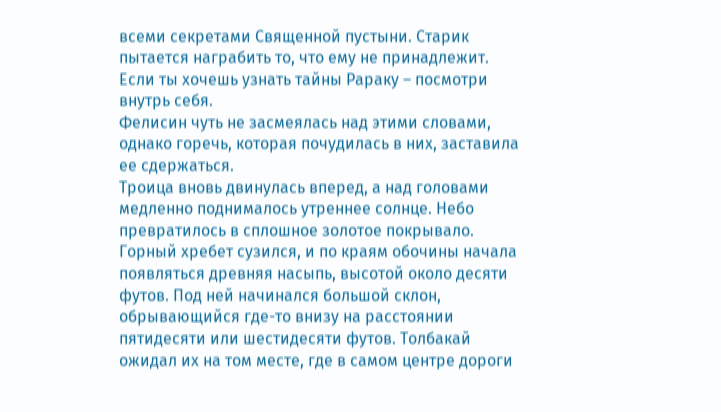всеми секретами Священной пустыни. Старик пытается награбить то, что ему не принадлежит. Если ты хочешь узнать тайны Рараку – посмотри внутрь себя.
Фелисин чуть не засмеялась над этими словами, однако горечь, которая почудилась в них, заставила ее сдержаться.
Троица вновь двинулась вперед, а над головами медленно поднималось утреннее солнце. Небо превратилось в сплошное золотое покрывало. Горный хребет сузился, и по краям обочины начала появляться древняя насыпь, высотой около десяти футов. Под ней начинался большой склон, обрывающийся где-то внизу на расстоянии пятидесяти или шестидесяти футов. Толбакай ожидал их на том месте, где в самом центре дороги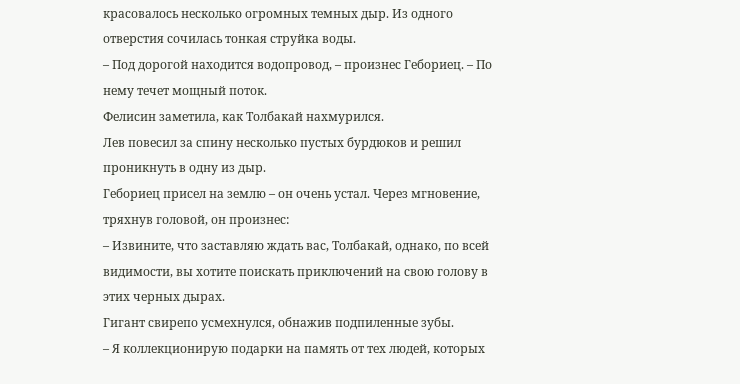красовалось несколько огромных темных дыр. Из одного отверстия сочилась тонкая струйка воды.
– Под дорогой находится водопровод, – произнес Гебориец. – По нему течет мощный поток.
Фелисин заметила, как Толбакай нахмурился.
Лев повесил за спину несколько пустых бурдюков и решил проникнуть в одну из дыр.
Гебориец присел на землю – он очень устал. Через мгновение, тряхнув головой, он произнес:
– Извините, что заставляю ждать вас, Толбакай, однако, по всей видимости, вы хотите поискать приключений на свою голову в этих черных дырах.
Гигант свирепо усмехнулся, обнажив подпиленные зубы.
– Я коллекционирую подарки на память от тех людей, которых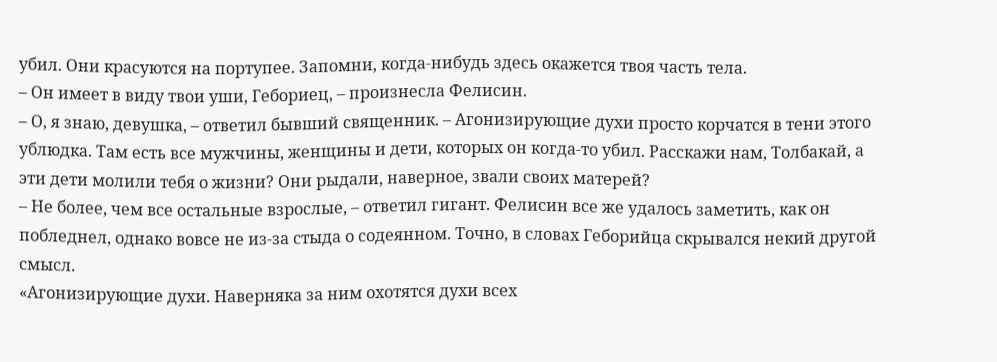убил. Они красуются на портупее. Запомни, когда-нибудь здесь окажется твоя часть тела.
– Он имеет в виду твои уши, Гебориец, – произнесла Фелисин.
– О, я знаю, девушка, – ответил бывший священник. – Агонизирующие духи просто корчатся в тени этого ублюдка. Там есть все мужчины, женщины и дети, которых он когда-то убил. Расскажи нам, Толбакай, а эти дети молили тебя о жизни? Они рыдали, наверное, звали своих матерей?
– Не более, чем все остальные взрослые, – ответил гигант. Фелисин все же удалось заметить, как он побледнел, однако вовсе не из-за стыда о содеянном. Точно, в словах Геборийца скрывался некий другой смысл.
«Агонизирующие духи. Наверняка за ним охотятся духи всех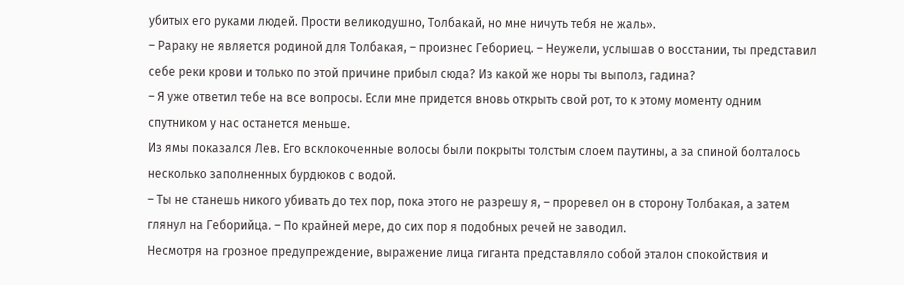убитых его руками людей. Прости великодушно, Толбакай, но мне ничуть тебя не жаль».
– Рараку не является родиной для Толбакая, – произнес Гебориец. – Неужели, услышав о восстании, ты представил себе реки крови и только по этой причине прибыл сюда? Из какой же норы ты выполз, гадина?
– Я уже ответил тебе на все вопросы. Если мне придется вновь открыть свой рот, то к этому моменту одним спутником у нас останется меньше.
Из ямы показался Лев. Его всклокоченные волосы были покрыты толстым слоем паутины, а за спиной болталось несколько заполненных бурдюков с водой.
– Ты не станешь никого убивать до тех пор, пока этого не разрешу я, – проревел он в сторону Толбакая, а затем глянул на Геборийца. – По крайней мере, до сих пор я подобных речей не заводил.
Несмотря на грозное предупреждение, выражение лица гиганта представляло собой эталон спокойствия и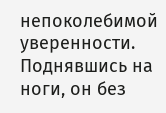непоколебимой уверенности. Поднявшись на ноги, он без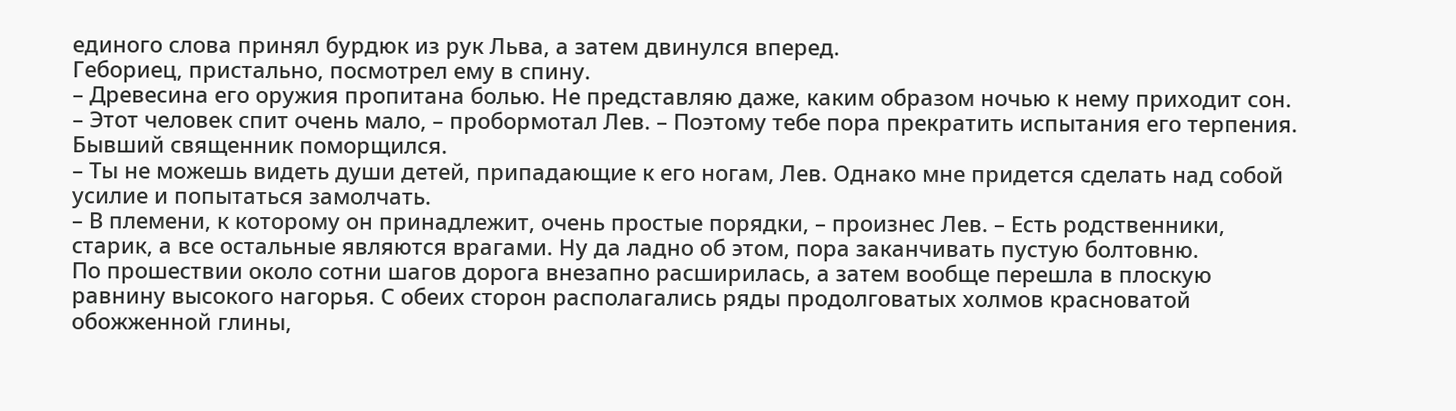единого слова принял бурдюк из рук Льва, а затем двинулся вперед.
Гебориец, пристально, посмотрел ему в спину.
– Древесина его оружия пропитана болью. Не представляю даже, каким образом ночью к нему приходит сон.
– Этот человек спит очень мало, – пробормотал Лев. – Поэтому тебе пора прекратить испытания его терпения.
Бывший священник поморщился.
– Ты не можешь видеть души детей, припадающие к его ногам, Лев. Однако мне придется сделать над собой усилие и попытаться замолчать.
– В племени, к которому он принадлежит, очень простые порядки, – произнес Лев. – Есть родственники, старик, а все остальные являются врагами. Ну да ладно об этом, пора заканчивать пустую болтовню.
По прошествии около сотни шагов дорога внезапно расширилась, а затем вообще перешла в плоскую равнину высокого нагорья. С обеих сторон располагались ряды продолговатых холмов красноватой обожженной глины,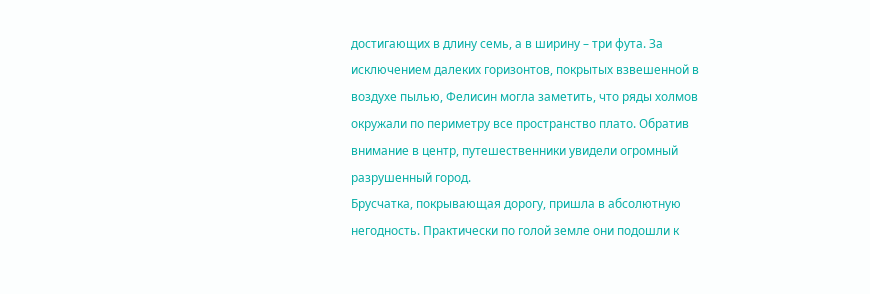достигающих в длину семь, а в ширину – три фута. За исключением далеких горизонтов, покрытых взвешенной в воздухе пылью, Фелисин могла заметить, что ряды холмов окружали по периметру все пространство плато. Обратив внимание в центр, путешественники увидели огромный разрушенный город.
Брусчатка, покрывающая дорогу, пришла в абсолютную негодность. Практически по голой земле они подошли к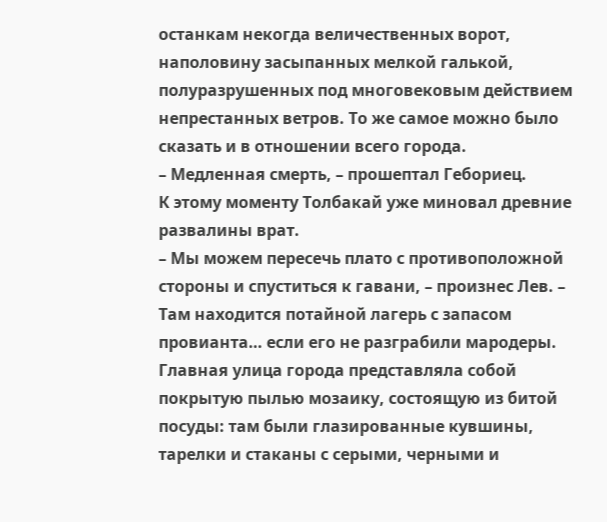останкам некогда величественных ворот, наполовину засыпанных мелкой галькой, полуразрушенных под многовековым действием непрестанных ветров. То же самое можно было сказать и в отношении всего города.
– Медленная смерть, – прошептал Гебориец.
К этому моменту Толбакай уже миновал древние развалины врат.
– Мы можем пересечь плато с противоположной стороны и спуститься к гавани, – произнес Лев. – Там находится потайной лагерь с запасом провианта… если его не разграбили мародеры.
Главная улица города представляла собой покрытую пылью мозаику, состоящую из битой посуды: там были глазированные кувшины, тарелки и стаканы с серыми, черными и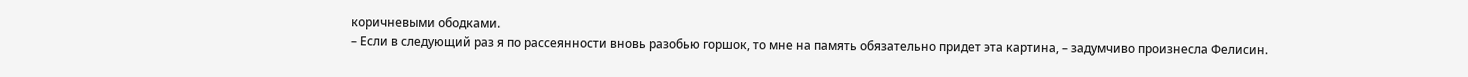коричневыми ободками.
– Если в следующий раз я по рассеянности вновь разобью горшок, то мне на память обязательно придет эта картина, – задумчиво произнесла Фелисин.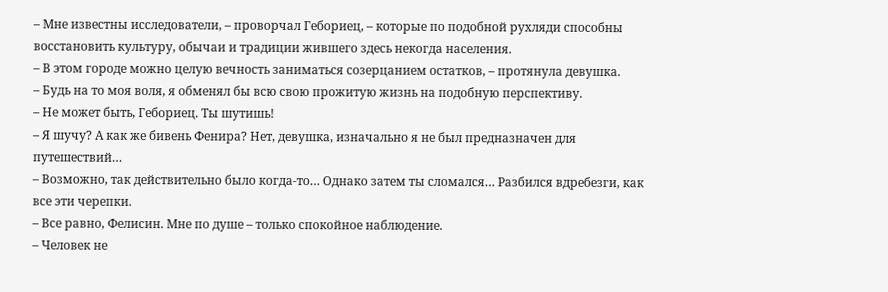– Мне известны исследователи, – проворчал Гебориец, – которые по подобной рухляди способны восстановить культуру, обычаи и традиции жившего здесь некогда населения.
– В этом городе можно целую вечность заниматься созерцанием остатков, – протянула девушка.
– Будь на то моя воля, я обменял бы всю свою прожитую жизнь на подобную перспективу.
– Не может быть, Гебориец. Ты шутишь!
– Я шучу? А как же бивень Фенира? Нет, девушка, изначально я не был предназначен для путешествий…
– Возможно, так действительно было когда-то… Однако затем ты сломался… Разбился вдребезги, как все эти черепки.
– Все равно, Фелисин. Мне по душе – только спокойное наблюдение.
– Человек не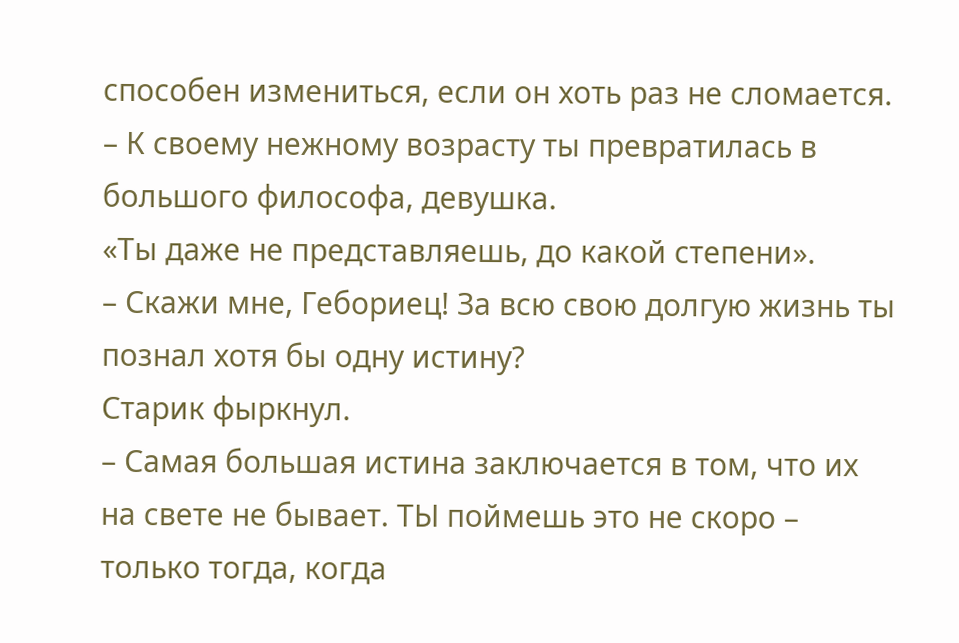способен измениться, если он хоть раз не сломается.
– К своему нежному возрасту ты превратилась в большого философа, девушка.
«Ты даже не представляешь, до какой степени».
– Скажи мне, Гебориец! За всю свою долгую жизнь ты познал хотя бы одну истину?
Старик фыркнул.
– Самая большая истина заключается в том, что их на свете не бывает. ТЫ поймешь это не скоро – только тогда, когда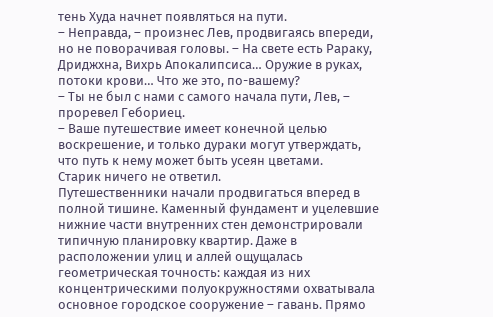тень Худа начнет появляться на пути.
– Неправда, – произнес Лев, продвигаясь впереди, но не поворачивая головы. – На свете есть Рараку, Дриджхна, Вихрь Апокалипсиса… Оружие в руках, потоки крови… Что же это, по-вашему?
– Ты не был с нами с самого начала пути, Лев, – проревел Гебориец.
– Ваше путешествие имеет конечной целью воскрешение, и только дураки могут утверждать, что путь к нему может быть усеян цветами.
Старик ничего не ответил.
Путешественники начали продвигаться вперед в полной тишине. Каменный фундамент и уцелевшие нижние части внутренних стен демонстрировали типичную планировку квартир. Даже в расположении улиц и аллей ощущалась геометрическая точность: каждая из них концентрическими полуокружностями охватывала основное городское сооружение – гавань. Прямо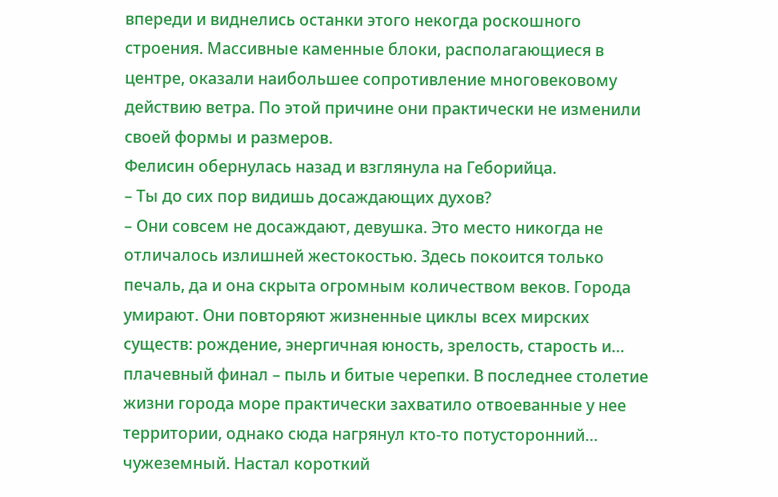впереди и виднелись останки этого некогда роскошного строения. Массивные каменные блоки, располагающиеся в центре, оказали наибольшее сопротивление многовековому действию ветра. По этой причине они практически не изменили своей формы и размеров.
Фелисин обернулась назад и взглянула на Геборийца.
– Ты до сих пор видишь досаждающих духов?
– Они совсем не досаждают, девушка. Это место никогда не отличалось излишней жестокостью. Здесь покоится только печаль, да и она скрыта огромным количеством веков. Города умирают. Они повторяют жизненные циклы всех мирских существ: рождение, энергичная юность, зрелость, старость и… плачевный финал – пыль и битые черепки. В последнее столетие жизни города море практически захватило отвоеванные у нее территории, однако сюда нагрянул кто-то потусторонний… чужеземный. Настал короткий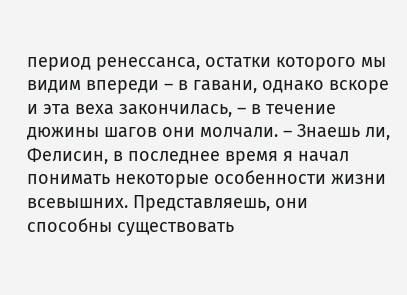период ренессанса, остатки которого мы видим впереди – в гавани, однако вскоре и эта веха закончилась, – в течение дюжины шагов они молчали. – Знаешь ли, Фелисин, в последнее время я начал понимать некоторые особенности жизни всевышних. Представляешь, они способны существовать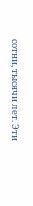сотни, тысячи лет. Эти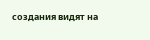создания видят на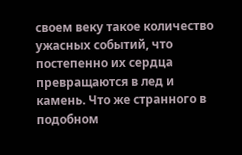своем веку такое количество ужасных событий, что постепенно их сердца превращаются в лед и камень. Что же странного в подобном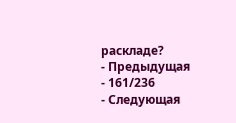раскладе?
- Предыдущая
- 161/236
- Следующая